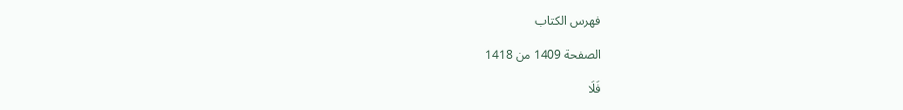فهرس الكتاب

الصفحة 1409 من 1418

فَلَا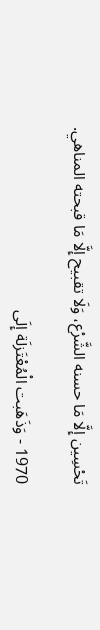تَحْسِين إِلَّا مَا حسنه الشَّرْع، وَلَا تقبيح إِلَّا مَا قبحته المناهي.

1970 - وَذَهَبت الْمُعْتَزلَة إِلَى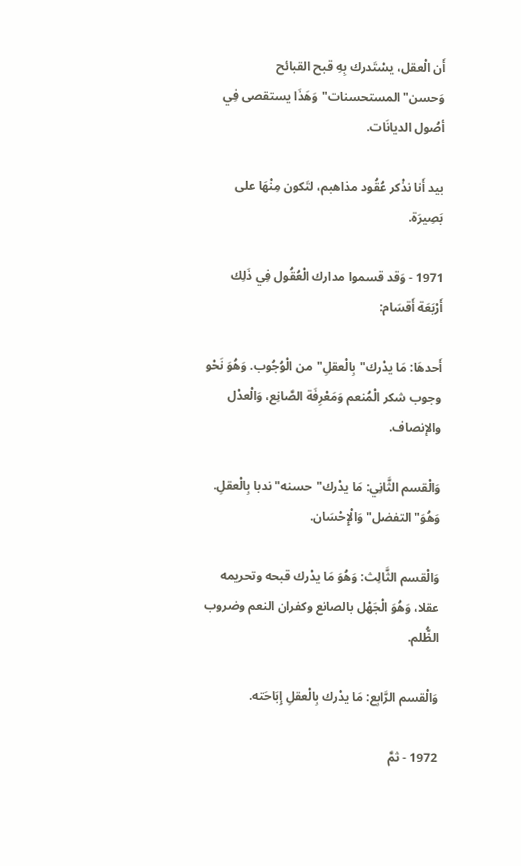أَن الْعقل، يسْتَدرك بِهِ قبح القبائح وَحسن"المستحسنات"وَهَذَا يستقصى فِي أصُول الديانَات.

بيد أَنا نذْكر عُقُود مذاهبم، لتَكون مِنْهَا على بَصِيرَة.

1971 - وَقد قسموا مدارك الْعُقُول فِي ذَلِك أَرْبَعَة أَقسَام:

أَحدهَا: مَا يدْرك"بِالْعقلِ"من الْوُجُوب. وَهُوَ نَحْو وجوب شكر الْمُنعم وَمَعْرِفَة الصَّانِع، وَالْعدْل والإنصاف.

وَالْقسم الثَّانِي: مَا يدْرك"حسنه"ندبا بِالْعقلِ. وَهُوَ"التفضل"وَالْإِحْسَان.

وَالْقسم الثَّالِث: وَهُوَ مَا يدْرك قبحه وتحريمه عقلا، وَهُوَ الْجَهْل بالصانع وكفران النعم وضروب الظُّلم.

وَالْقسم الرَّابِع: مَا يدْرك بِالْعقلِ إِبَاحَته.

1972 - ثمَّ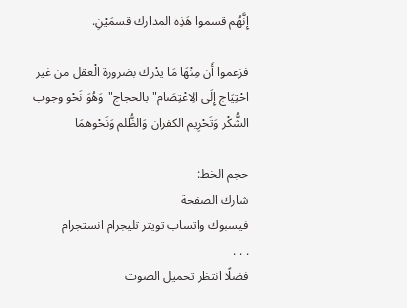إِنَّهُم قسموا هَذِه المدارك قسمَيْنِ.

فزعموا أَن مِنْهَا مَا يدْرك بضرورة الْعقل من غير احْتِيَاج إِلَى الِاعْتِصَام"بالحجاج"وَهُوَ نَحْو وجوب الشُّكْر وَتَحْرِيم الكفران وَالظُّلم وَنَحْوهمَا

حجم الخط:
شارك الصفحة
فيسبوك واتساب تويتر تليجرام انستجرام
. . .
فضلًا انتظر تحميل الصوت